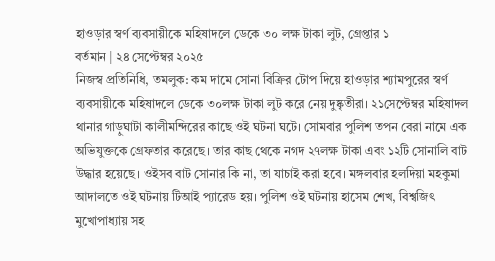হাওড়ার স্বর্ণ ব্যবসায়ীকে মহিষাদলে ডেকে ৩০ লক্ষ টাকা লুট, গ্রেপ্তার ১
বর্তমান | ২৪ সেপ্টেম্বর ২০২৫
নিজস্ব প্রতিনিধি, তমলুক: কম দামে সোনা বিক্রির টোপ দিয়ে হাওড়ার শ্যামপুরের স্বর্ণ ব্যবসায়ীকে মহিষাদলে ডেকে ৩০লক্ষ টাকা লুট করে নেয় দুষ্কৃতীরা। ২১সেপ্টেম্বর মহিষাদল থানার গাড়ুঘাটা কালীমন্দিরের কাছে ওই ঘটনা ঘটে। সোমবার পুলিশ তপন বেরা নামে এক অভিযুক্তকে গ্রেফতার করেছে। তার কাছ থেকে নগদ ২৭লক্ষ টাকা এবং ১২টি সোনালি বাট উদ্ধার হয়েছে। ওইসব বাট সোনার কি না, তা যাচাই করা হবে। মঙ্গলবার হলদিয়া মহকুমা আদালতে ওই ঘটনায় টিআই প্যারেড হয়। পুলিশ ওই ঘটনায় হাসেম শেখ, বিশ্বজিৎ মুখোপাধ্যায় সহ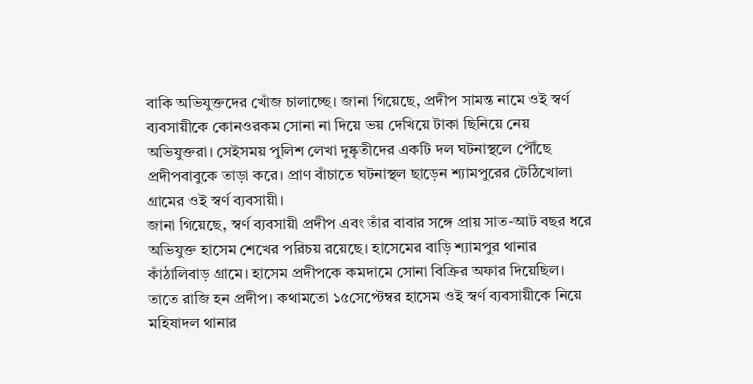বাকি অভিযুক্তদের খোঁজ চালাচ্ছে। জানা গিয়েছে, প্রদীপ সামন্ত নামে ওই স্বর্ণ ব্যবসায়ীকে কোনওরকম সোনা না দিয়ে ভয় দেখিয়ে টাকা ছিনিয়ে নেয় অভিযুক্তরা। সেইসময় পুলিশ লেখা দুষ্কৃতীদের একটি দল ঘটনাস্থলে পৌঁছে প্রদীপবাবুকে তাড়া করে। প্রাণ বাঁচাতে ঘটনাস্থল ছাড়েন শ্যামপুরের টেঠিখোলা গ্রামের ওই স্বর্ণ ব্যবসায়ী।
জানা গিয়েছে, স্বর্ণ ব্যবসায়ী প্রদীপ এবং তাঁর বাবার সঙ্গে প্রায় সাত-আট বছর ধরে অভিযুক্ত হাসেম শেখের পরিচয় রয়েছে। হাসেমের বাড়ি শ্যামপুর থানার কাঁঠালিবাড় গ্রামে। হাসেম প্রদীপকে কমদামে সোনা বিক্রির অফার দিয়েছিল। তাতে রাজি হন প্রদীপ। কথামতো ১৫সেপ্টেম্বর হাসেম ওই স্বর্ণ ব্যবসায়ীকে নিয়ে মহিষাদল থানার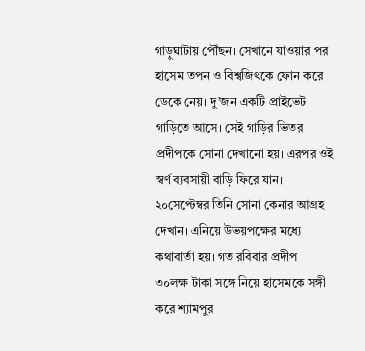গাড়ুঘাটায় পৌঁছন। সেখানে যাওয়ার পর হাসেম তপন ও বিশ্বজিৎকে ফোন করে ডেকে নেয়। দু’জন একটি প্রাইভেট গাড়িতে আসে। সেই গাড়ির ভিতর প্রদীপকে সোনা দেখানো হয়। এরপর ওই স্বর্ণ ব্যবসায়ী বাড়ি ফিরে যান। ২০সেপ্টেম্বর তিনি সোনা কেনার আগ্রহ দেখান। এনিয়ে উভয়পক্ষের মধ্যে কথাবার্তা হয়। গত রবিবার প্রদীপ ৩০লক্ষ টাকা সঙ্গে নিয়ে হাসেমকে সঙ্গী করে শ্যামপুর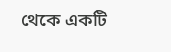থেকে একটি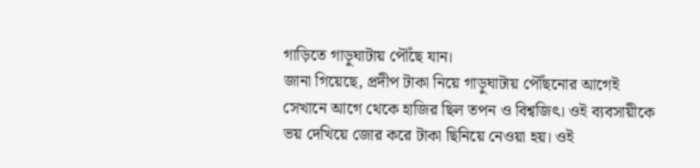গাড়িতে গাড়ুঘাটায় পৌঁছে যান।
জানা গিয়েছে, প্রদীপ টাকা নিয়ে গাড়ুঘাটায় পৌঁছনোর আগেই সেখানে আগে থেকে হাজির ছিল তপন ও বিশ্বজিৎ। ওই ব্যবসায়ীকে ভয় দেখিয়ে জোর করে টাকা ছিনিয়ে নেওয়া হয়। ওই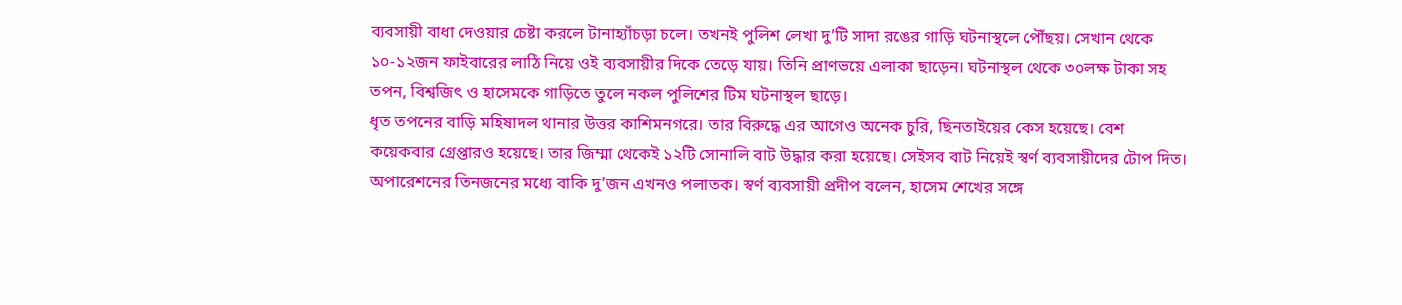ব্যবসায়ী বাধা দেওয়ার চেষ্টা করলে টানাহ্যাঁচড়া চলে। তখনই পুলিশ লেখা দু’টি সাদা রঙের গাড়ি ঘটনাস্থলে পৌঁছয়। সেখান থেকে ১০-১২জন ফাইবারের লাঠি নিয়ে ওই ব্যবসায়ীর দিকে তেড়ে যায়। তিনি প্রাণভয়ে এলাকা ছাড়েন। ঘটনাস্থল থেকে ৩০লক্ষ টাকা সহ তপন, বিশ্বজিৎ ও হাসেমকে গাড়িতে তুলে নকল পুলিশের টিম ঘটনাস্থল ছাড়ে।
ধৃত তপনের বাড়ি মহিষাদল থানার উত্তর কাশিমনগরে। তার বিরুদ্ধে এর আগেও অনেক চুরি, ছিনতাইয়ের কেস হয়েছে। বেশ কয়েকবার গ্রেপ্তারও হয়েছে। তার জিম্মা থেকেই ১২টি সোনালি বাট উদ্ধার করা হয়েছে। সেইসব বাট নিয়েই স্বর্ণ ব্যবসায়ীদের টোপ দিত। অপারেশনের তিনজনের মধ্যে বাকি দু’জন এখনও পলাতক। স্বর্ণ ব্যবসায়ী প্রদীপ বলেন, হাসেম শেখের সঙ্গে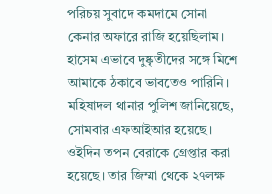পরিচয় সুবাদে কমদামে সোনা কেনার অফারে রাজি হয়েছিলাম। হাসেম এভাবে দুষ্কৃতীদের সঙ্গে মিশে আমাকে ঠকাবে ভাবতেও পারিনি।
মহিষাদল থানার পুলিশ জানিয়েছে, সোমবার এফআইআর হয়েছে। ওইদিন তপন বেরাকে গ্রেপ্তার করা হয়েছে। তার জিম্মা থেকে ২৭লক্ষ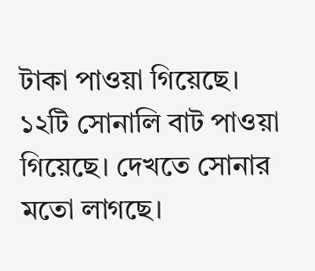টাকা পাওয়া গিয়েছে। ১২টি সোনালি বাট পাওয়া গিয়েছে। দেখতে সোনার মতো লাগছে।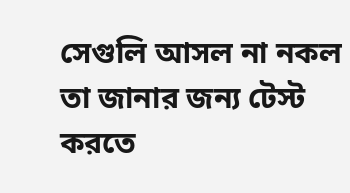সেগুলি আসল না নকল তা জানার জন্য টেস্ট করতে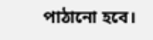পাঠানো হবে।